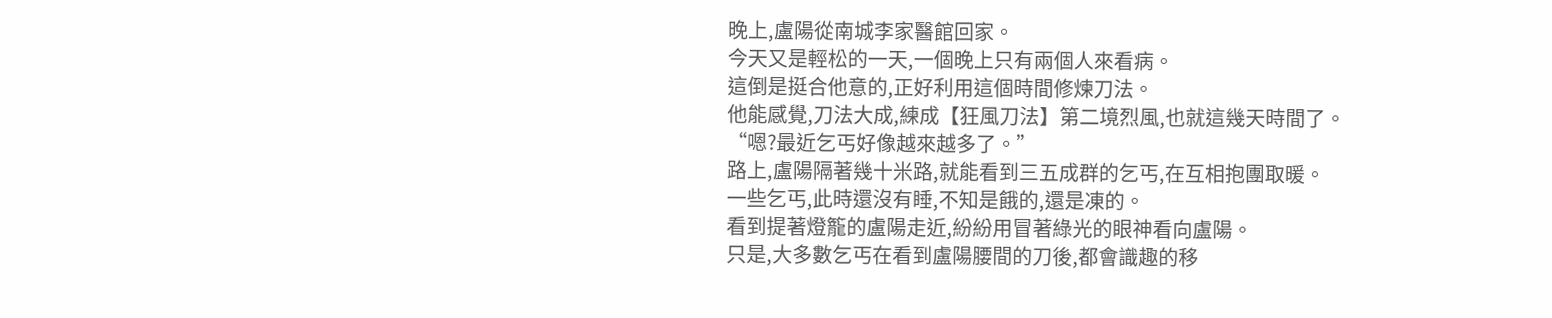晚上,盧陽從南城李家醫館回家。
今天又是輕松的一天,一個晚上只有兩個人來看病。
這倒是挺合他意的,正好利用這個時間修煉刀法。
他能感覺,刀法大成,練成【狂風刀法】第二境烈風,也就這幾天時間了。
“嗯?最近乞丐好像越來越多了。”
路上,盧陽隔著幾十米路,就能看到三五成群的乞丐,在互相抱團取暖。
一些乞丐,此時還沒有睡,不知是餓的,還是凍的。
看到提著燈籠的盧陽走近,紛紛用冒著綠光的眼神看向盧陽。
只是,大多數乞丐在看到盧陽腰間的刀後,都會識趣的移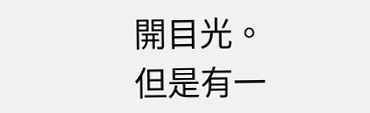開目光。
但是有一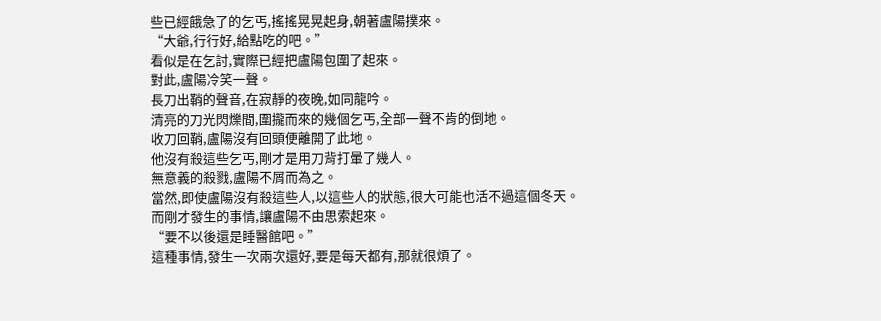些已經餓急了的乞丐,搖搖晃晃起身,朝著盧陽撲來。
“大爺,行行好,給點吃的吧。”
看似是在乞討,實際已經把盧陽包圍了起來。
對此,盧陽冷笑一聲。
長刀出鞘的聲音,在寂靜的夜晚,如同龍吟。
清亮的刀光閃爍間,圍攏而來的幾個乞丐,全部一聲不肯的倒地。
收刀回鞘,盧陽沒有回頭便離開了此地。
他沒有殺這些乞丐,剛才是用刀背打暈了幾人。
無意義的殺戮,盧陽不屑而為之。
當然,即使盧陽沒有殺這些人,以這些人的狀態,很大可能也活不過這個冬天。
而剛才發生的事情,讓盧陽不由思索起來。
“要不以後還是睡醫館吧。”
這種事情,發生一次兩次還好,要是每天都有,那就很煩了。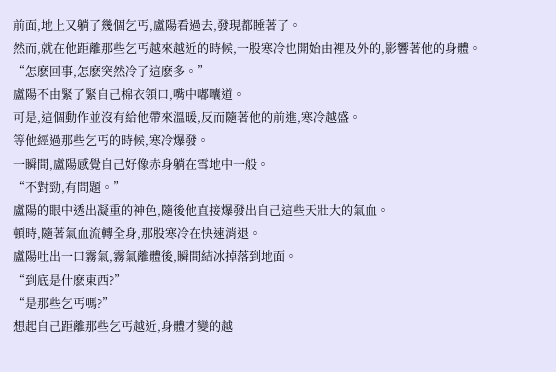前面,地上又躺了幾個乞丐,盧陽看過去,發現都睡著了。
然而,就在他距離那些乞丐越來越近的時候,一股寒冷也開始由裡及外的,影響著他的身體。
“怎麽回事,怎麽突然冷了這麽多。”
盧陽不由緊了緊自己棉衣領口,嘴中嘟囔道。
可是,這個動作並沒有給他帶來溫暖,反而隨著他的前進,寒冷越盛。
等他經過那些乞丐的時候,寒冷爆發。
一瞬間,盧陽感覺自己好像赤身躺在雪地中一般。
“不對勁,有問題。”
盧陽的眼中透出凝重的神色,隨後他直接爆發出自己這些天壯大的氣血。
頓時,隨著氣血流轉全身,那股寒冷在快速消退。
盧陽吐出一口霧氣,霧氣離體後,瞬間結冰掉落到地面。
“到底是什麽東西?”
“是那些乞丐嗎?”
想起自己距離那些乞丐越近,身體才變的越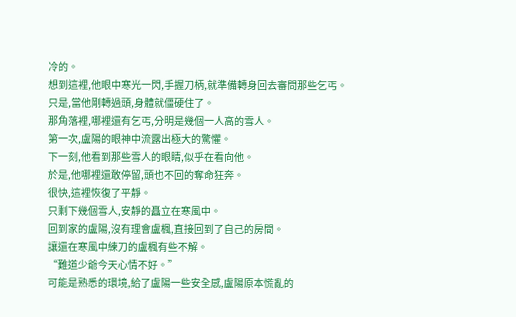冷的。
想到這裡,他眼中寒光一閃,手握刀柄,就準備轉身回去審問那些乞丐。
只是,當他剛轉過頭,身體就僵硬住了。
那角落裡,哪裡還有乞丐,分明是幾個一人高的雪人。
第一次,盧陽的眼神中流露出極大的驚懼。
下一刻,他看到那些雪人的眼睛,似乎在看向他。
於是,他哪裡還敢停留,頭也不回的奪命狂奔。
很快,這裡恢復了平靜。
只剩下幾個雪人,安靜的矗立在寒風中。
回到家的盧陽,沒有理會盧楓,直接回到了自己的房間。
讓還在寒風中練刀的盧楓有些不解。
“難道少爺今天心情不好。”
可能是熟悉的環境,給了盧陽一些安全感,盧陽原本慌亂的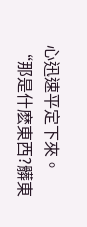心迅速平定下來。
“那是什麽東西?髒東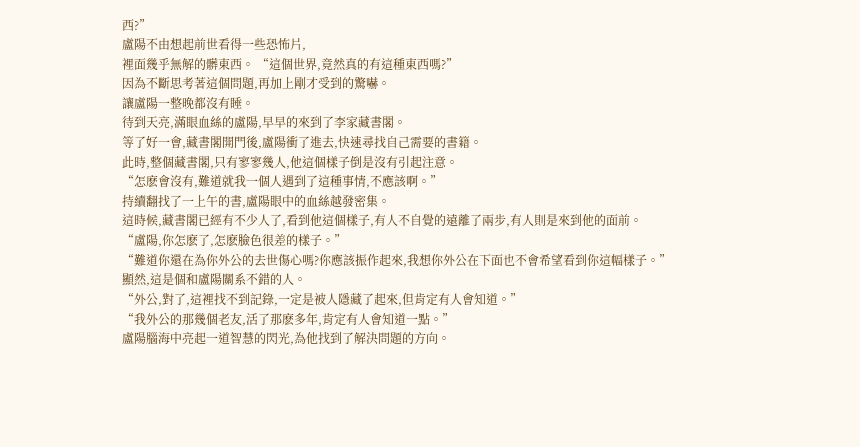西?”
盧陽不由想起前世看得一些恐怖片,
裡面幾乎無解的髒東西。 “這個世界,竟然真的有這種東西嗎?”
因為不斷思考著這個問題,再加上剛才受到的驚嚇。
讓盧陽一整晚都沒有睡。
待到天亮,滿眼血絲的盧陽,早早的來到了李家藏書閣。
等了好一會,藏書閣開門後,盧陽衝了進去,快速尋找自己需要的書籍。
此時,整個藏書閣,只有寥寥幾人,他這個樣子倒是沒有引起注意。
“怎麽會沒有,難道就我一個人遇到了這種事情,不應該啊。”
持續翻找了一上午的書,盧陽眼中的血絲越發密集。
這時候,藏書閣已經有不少人了,看到他這個樣子,有人不自覺的遠離了兩步,有人則是來到他的面前。
“盧陽,你怎麽了,怎麽臉色很差的樣子。”
“難道你還在為你外公的去世傷心嗎?你應該振作起來,我想你外公在下面也不會希望看到你這幅樣子。”
顯然,這是個和盧陽關系不錯的人。
“外公,對了,這裡找不到記錄,一定是被人隱藏了起來,但肯定有人會知道。”
“我外公的那幾個老友,活了那麽多年,肯定有人會知道一點。”
盧陽腦海中亮起一道智慧的閃光,為他找到了解決問題的方向。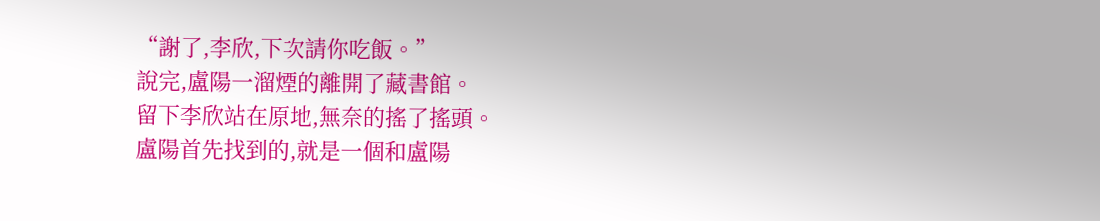“謝了,李欣,下次請你吃飯。”
說完,盧陽一溜煙的離開了藏書館。
留下李欣站在原地,無奈的搖了搖頭。
盧陽首先找到的,就是一個和盧陽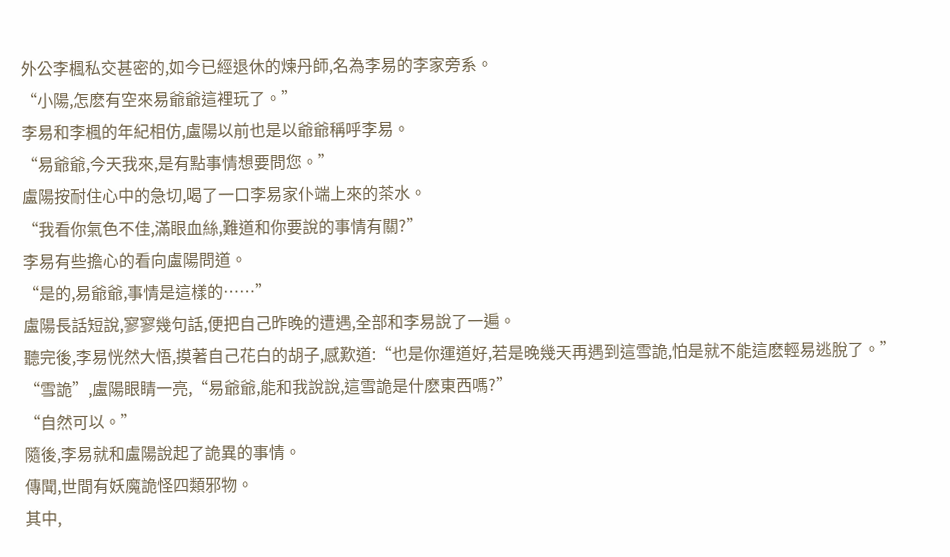外公李楓私交甚密的,如今已經退休的煉丹師,名為李易的李家旁系。
“小陽,怎麽有空來易爺爺這裡玩了。”
李易和李楓的年紀相仿,盧陽以前也是以爺爺稱呼李易。
“易爺爺,今天我來,是有點事情想要問您。”
盧陽按耐住心中的急切,喝了一口李易家仆端上來的茶水。
“我看你氣色不佳,滿眼血絲,難道和你要說的事情有關?”
李易有些擔心的看向盧陽問道。
“是的,易爺爺,事情是這樣的……”
盧陽長話短說,寥寥幾句話,便把自己昨晚的遭遇,全部和李易說了一遍。
聽完後,李易恍然大悟,摸著自己花白的胡子,感歎道:“也是你運道好,若是晚幾天再遇到這雪詭,怕是就不能這麽輕易逃脫了。”
“雪詭”,盧陽眼睛一亮,“易爺爺,能和我說說,這雪詭是什麽東西嗎?”
“自然可以。”
隨後,李易就和盧陽說起了詭異的事情。
傳聞,世間有妖魔詭怪四類邪物。
其中,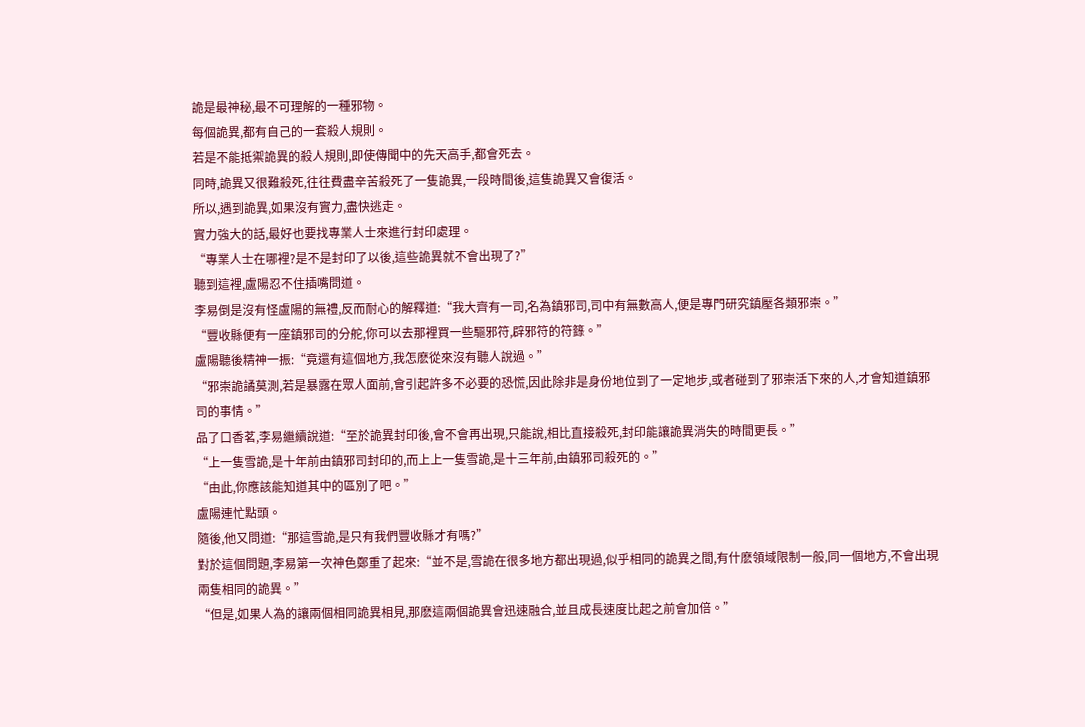詭是最神秘,最不可理解的一種邪物。
每個詭異,都有自己的一套殺人規則。
若是不能抵禦詭異的殺人規則,即使傳聞中的先天高手,都會死去。
同時,詭異又很難殺死,往往費盡辛苦殺死了一隻詭異,一段時間後,這隻詭異又會復活。
所以,遇到詭異,如果沒有實力,盡快逃走。
實力強大的話,最好也要找專業人士來進行封印處理。
“專業人士在哪裡?是不是封印了以後,這些詭異就不會出現了?”
聽到這裡,盧陽忍不住插嘴問道。
李易倒是沒有怪盧陽的無禮,反而耐心的解釋道:“我大齊有一司,名為鎮邪司,司中有無數高人,便是專門研究鎮壓各類邪崇。”
“豐收縣便有一座鎮邪司的分舵,你可以去那裡買一些驅邪符,辟邪符的符籙。”
盧陽聽後精神一振:“竟還有這個地方,我怎麽從來沒有聽人說過。”
“邪崇詭譎莫測,若是暴露在眾人面前,會引起許多不必要的恐慌,因此除非是身份地位到了一定地步,或者碰到了邪崇活下來的人,才會知道鎮邪司的事情。”
品了口香茗,李易繼續說道:“至於詭異封印後,會不會再出現,只能說,相比直接殺死,封印能讓詭異消失的時間更長。”
“上一隻雪詭,是十年前由鎮邪司封印的,而上上一隻雪詭,是十三年前,由鎮邪司殺死的。”
“由此,你應該能知道其中的區別了吧。”
盧陽連忙點頭。
隨後,他又問道:“那這雪詭,是只有我們豐收縣才有嗎?”
對於這個問題,李易第一次神色鄭重了起來:“並不是,雪詭在很多地方都出現過,似乎相同的詭異之間,有什麽領域限制一般,同一個地方,不會出現兩隻相同的詭異。”
“但是,如果人為的讓兩個相同詭異相見,那麽這兩個詭異會迅速融合,並且成長速度比起之前會加倍。”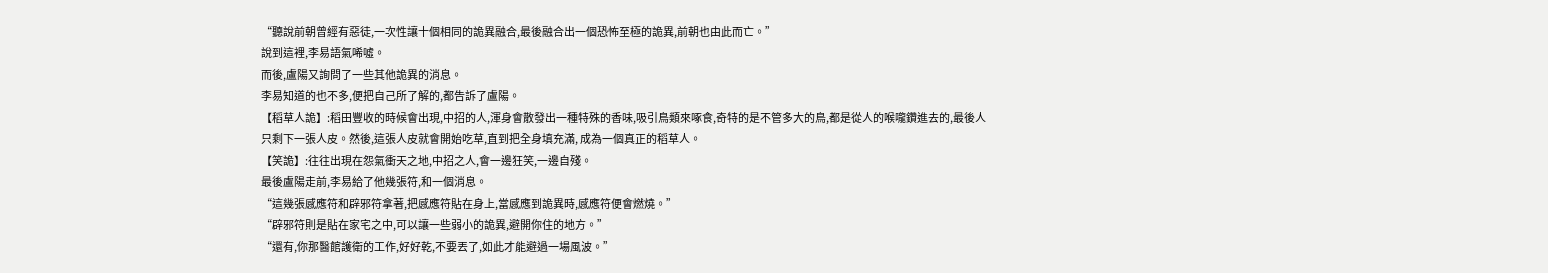“聽說前朝曾經有惡徒,一次性讓十個相同的詭異融合,最後融合出一個恐怖至極的詭異,前朝也由此而亡。”
說到這裡,李易語氣唏噓。
而後,盧陽又詢問了一些其他詭異的消息。
李易知道的也不多,便把自己所了解的,都告訴了盧陽。
【稻草人詭】:稻田豐收的時候會出現,中招的人,渾身會散發出一種特殊的香味,吸引鳥類來啄食,奇特的是不管多大的鳥,都是從人的喉嚨鑽進去的,最後人只剩下一張人皮。然後,這張人皮就會開始吃草,直到把全身填充滿, 成為一個真正的稻草人。
【笑詭】:往往出現在怨氣衝天之地,中招之人,會一邊狂笑,一邊自殘。
最後盧陽走前,李易給了他幾張符,和一個消息。
“這幾張感應符和辟邪符拿著,把感應符貼在身上,當感應到詭異時,感應符便會燃燒。”
“辟邪符則是貼在家宅之中,可以讓一些弱小的詭異,避開你住的地方。”
“還有,你那醫館護衛的工作,好好乾,不要丟了,如此才能避過一場風波。”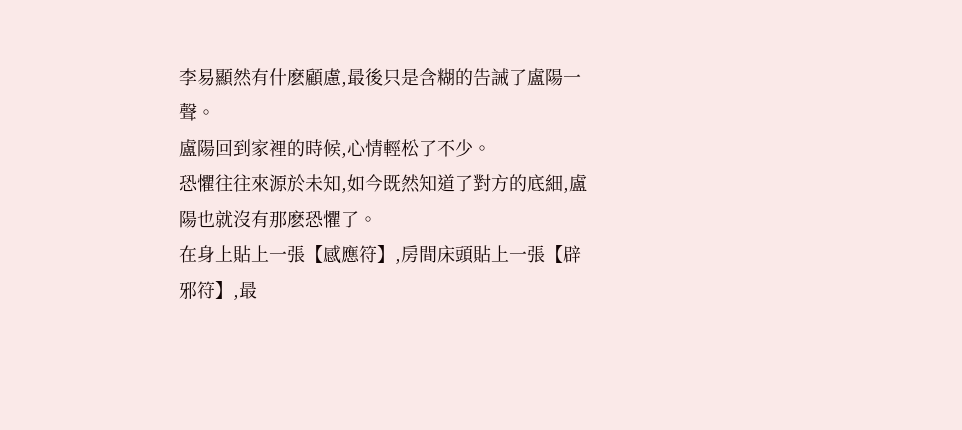李易顯然有什麽顧慮,最後只是含糊的告誡了盧陽一聲。
盧陽回到家裡的時候,心情輕松了不少。
恐懼往往來源於未知,如今既然知道了對方的底細,盧陽也就沒有那麽恐懼了。
在身上貼上一張【感應符】,房間床頭貼上一張【辟邪符】,最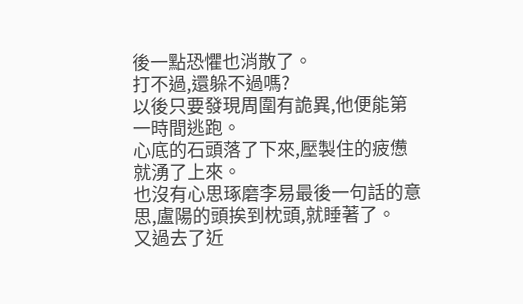後一點恐懼也消散了。
打不過,還躲不過嗎?
以後只要發現周圍有詭異,他便能第一時間逃跑。
心底的石頭落了下來,壓製住的疲憊就湧了上來。
也沒有心思琢磨李易最後一句話的意思,盧陽的頭挨到枕頭,就睡著了。
又過去了近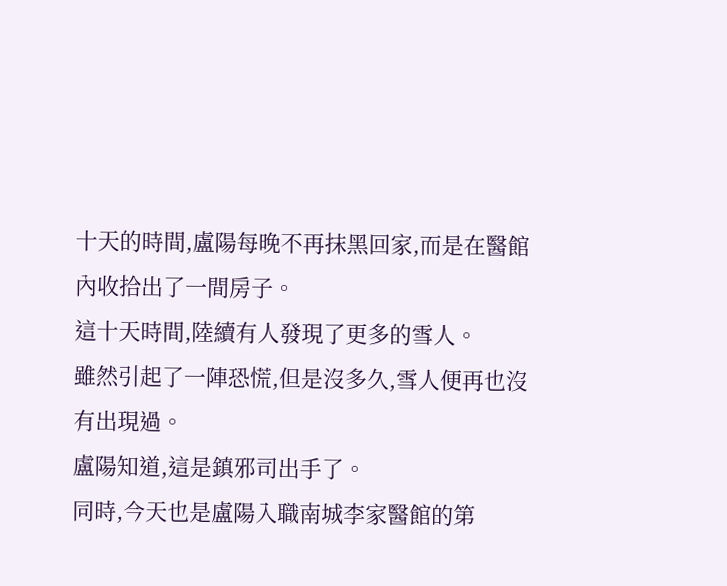十天的時間,盧陽每晚不再抹黑回家,而是在醫館內收拾出了一間房子。
這十天時間,陸續有人發現了更多的雪人。
雖然引起了一陣恐慌,但是沒多久,雪人便再也沒有出現過。
盧陽知道,這是鎮邪司出手了。
同時,今天也是盧陽入職南城李家醫館的第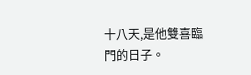十八天,是他雙喜臨門的日子。